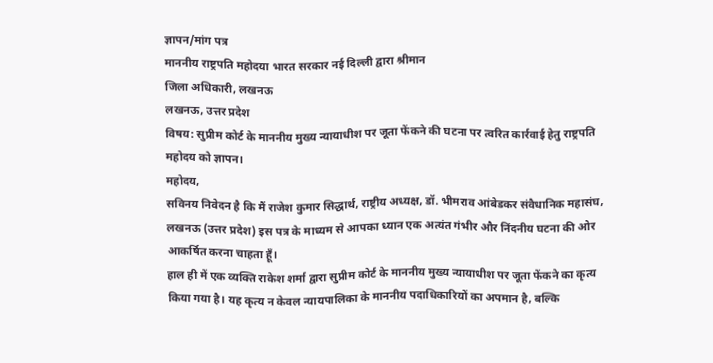ज्ञापन/मांग पत्र
माननीय राष्ट्रपति महोदया भारत सरकार नई दिल्ली द्वारा श्रीमान
जिला अधिकारी, लखनऊ
लखनऊ, उत्तर प्रदेश
विषय: सुप्रीम कोर्ट के माननीय मुख्य न्यायाधीश पर जूता फेंकने की घटना पर त्वरित कार्रवाई हेतु राष्ट्रपति महोदय को ज्ञापन।
महोदय,
सविनय निवेदन है कि मैं राजेश कुमार सिद्धार्थ, राष्ट्रीय अध्यक्ष, डॉ. भीमराव आंबेडकर संवैधानिक महासंघ, लखनऊ (उत्तर प्रदेश) इस पत्र के माध्यम से आपका ध्यान एक अत्यंत गंभीर और निंदनीय घटना की ओर आकर्षित करना चाहता हूँ।
हाल ही में एक व्यक्ति राकेश शर्मा द्वारा सुप्रीम कोर्ट के माननीय मुख्य न्यायाधीश पर जूता फेंकने का कृत्य किया गया है। यह कृत्य न केवल न्यायपालिका के माननीय पदाधिकारियों का अपमान है, बल्कि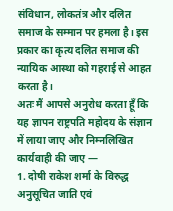संविधान, लोकतंत्र और दलित समाज के सम्मान पर हमला है। इस प्रकार का कृत्य दलित समाज की न्यायिक आस्था को गहराई से आहत करता है।
अतः मैं आपसे अनुरोध करता हूँ कि यह ज्ञापन राष्ट्रपति महोदय के संज्ञान में लाया जाए और निम्नलिखित कार्यवाही की जाए —
1. दोषी राकेश शर्मा के विरुद्ध अनुसूचित जाति एवं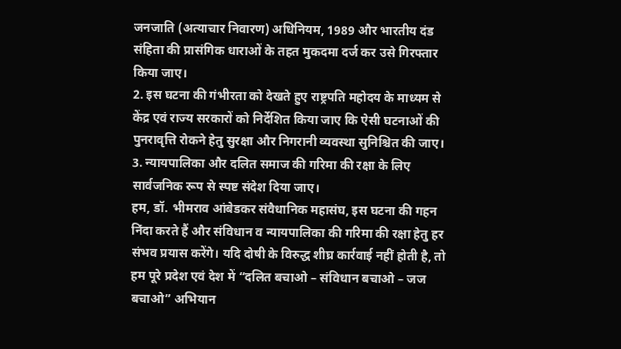जनजाति (अत्याचार निवारण) अधिनियम, 1989 और भारतीय दंड संहिता की प्रासंगिक धाराओं के तहत मुकदमा दर्ज कर उसे गिरफ्तार किया जाए।
2. इस घटना की गंभीरता को देखते हुए राष्ट्रपति महोदय के माध्यम से केंद्र एवं राज्य सरकारों को निर्देशित किया जाए कि ऐसी घटनाओं की पुनरावृत्ति रोकने हेतु सुरक्षा और निगरानी व्यवस्था सुनिश्चित की जाए।
3. न्यायपालिका और दलित समाज की गरिमा की रक्षा के लिए सार्वजनिक रूप से स्पष्ट संदेश दिया जाए।
हम, डॉ. भीमराव आंबेडकर संवैधानिक महासंघ, इस घटना की गहन निंदा करते हैं और संविधान व न्यायपालिका की गरिमा की रक्षा हेतु हर संभव प्रयास करेंगे। यदि दोषी के विरुद्ध शीघ्र कार्रवाई नहीं होती है, तो हम पूरे प्रदेश एवं देश में “दलित बचाओ – संविधान बचाओ – जज बचाओ” अभियान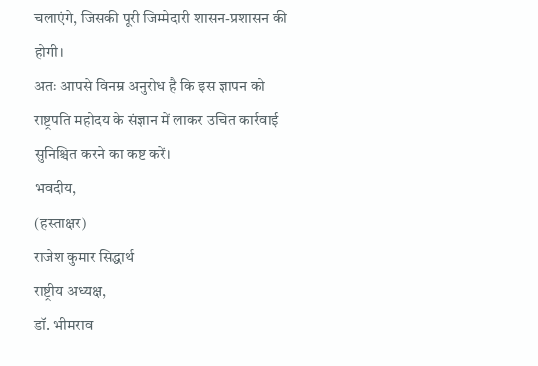चलाएंगे, जिसकी पूरी जिम्मेदारी शासन-प्रशासन की होगी।
अतः आपसे विनम्र अनुरोध है कि इस ज्ञापन को राष्ट्रपति महोदय के संज्ञान में लाकर उचित कार्रवाई सुनिश्चित करने का कष्ट करें।
भवदीय,
(हस्ताक्षर)
राजेश कुमार सिद्धार्थ
राष्ट्रीय अध्यक्ष,
डॉ. भीमराव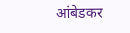आंबेडकर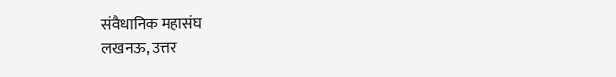संवैधानिक महासंघ
लखनऊ, उत्तर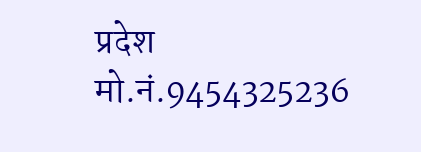प्रदेश
मो.नं.9454325236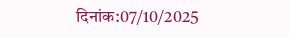दिनांक:07/10/2025